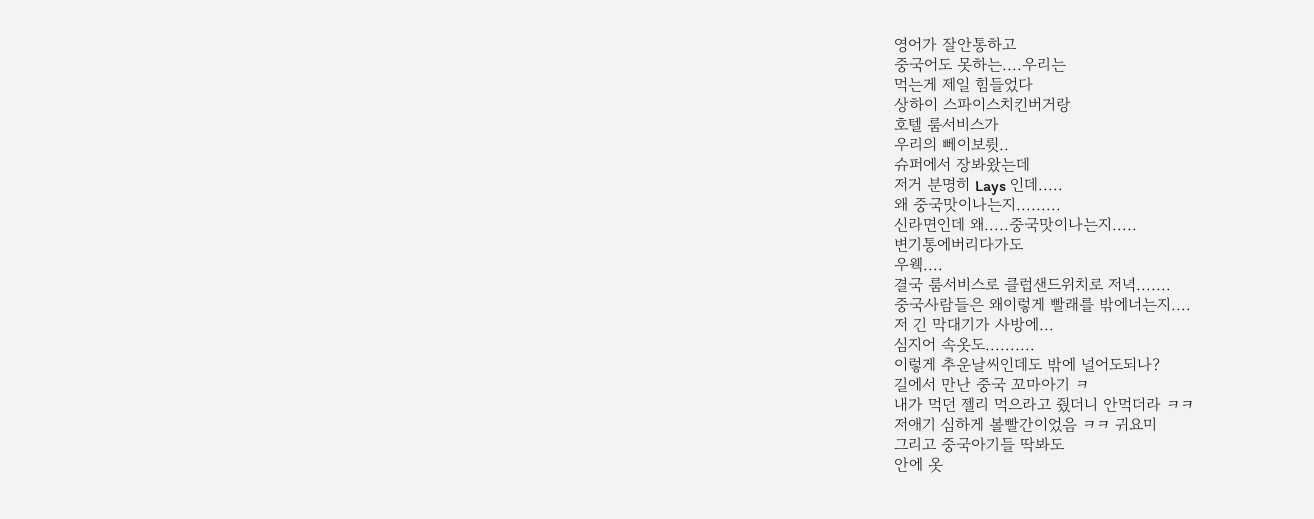영어가 잘안통하고
중국어도 못하는....우리는
먹는게 제일 힘들었다
상하이 스파이스치킨버거랑
호텔 룸서비스가
우리의 뻬이보륏..
슈퍼에서 장봐왔는데
저거 분명히 Lays 인데.....
왜 중국맛이나는지.........
신라면인데 왜.....중국맛이나는지.....
변기통에버리다가도
우웩....
결국 룸서비스로 클럽샌드위치로 저녁.......
중국사람들은 왜이렇게 빨래를 밖에너는지....
저 긴 막대기가 사방에...
심지어 속옷도..........
이렇게 추운날씨인데도 밖에 널어도되나?
길에서 만난 중국 꼬마아기 ㅋ
내가 먹던 젤리 먹으라고 줬더니 안먹더라 ㅋㅋ
저애기 심하게 볼빨간이었음 ㅋㅋ 귀요미
그리고 중국아기들 딱봐도
안에 옷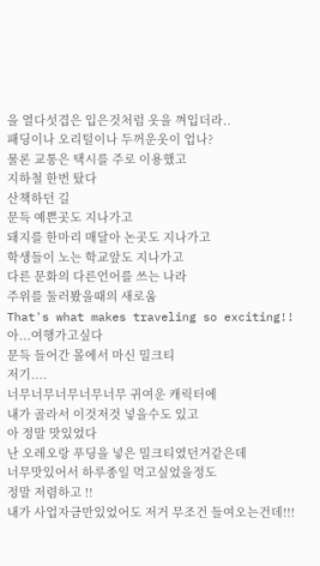을 열다섯겹은 입은것처럼 옷을 껴입더라..
패딩이나 오리털이나 두꺼운옷이 업나?
물론 교통은 택시를 주로 이용했고
지하철 한번 탔다
산책하던 길
문득 예쁜곳도 지나가고
돼지를 한마리 매달아 논곳도 지나가고
학생들이 노는 학교앞도 지나가고
다른 문화의 다른언어를 쓰는 나라
주위를 둘러봤을때의 새로움
That's what makes traveling so exciting!!
아...여행가고싶다
문득 들어간 몰에서 마신 밀크티
저기....
너무너무너무너무너무 귀여운 캐릭터에
내가 골라서 이것저것 넣을수도 있고
아 정말 맛있었다
난 오레오랑 푸딩을 넣은 밀크티였던거같은데
너무맛있어서 하루종일 먹고싶었을정도
정말 저렴하고 !!
내가 사업자금만있었어도 저거 무조건 들여오는건데!!!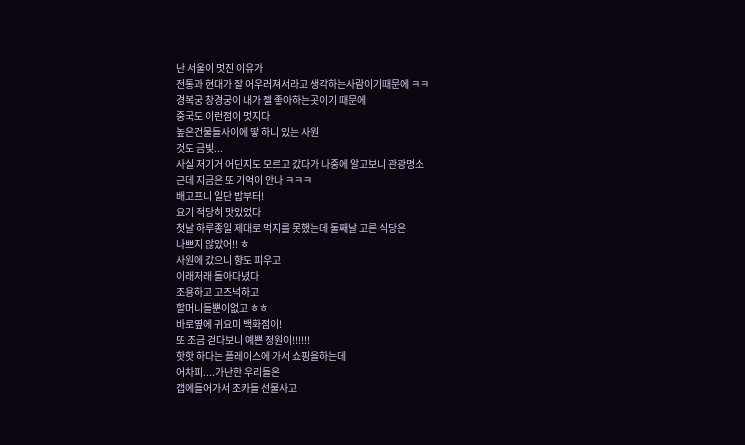난 서울이 멋진 이유가
전통과 현대가 잘 어우러져서라고 생각하는사람이기때문에 ㅋㅋ
경복궁 창경궁이 내가 젤 좋아하는곳이기 때문에
중국도 이런점이 멋지다
높은건물들사이에 땋 하니 있는 사원
것도 금빛...
사실 저기거 어딘지도 모르고 갔다가 나중에 알고보니 관광명소
근데 지금은 또 기억이 안나 ㅋㅋㅋ
배고프니 일단 밥부터!
요기 적당히 맛있었다
첫날 하루종일 제대로 먹지를 못했는데 둘째날 고른 식당은
나쁘지 않았어!! ㅎ
사원에 갔으니 향도 피우고
이래저래 돌아다녔다
조용하고 고즈넉하고
할머니들뿐이없고 ㅎㅎ
바로옆에 귀요미 백화점이!
또 조금 걷다보니 예쁜 정원이!!!!!!
핫핫 하다는 플레이스에 가서 쇼핑을하는데
어차피....가난한 우리들은
갭에들어가서 조카들 선물사고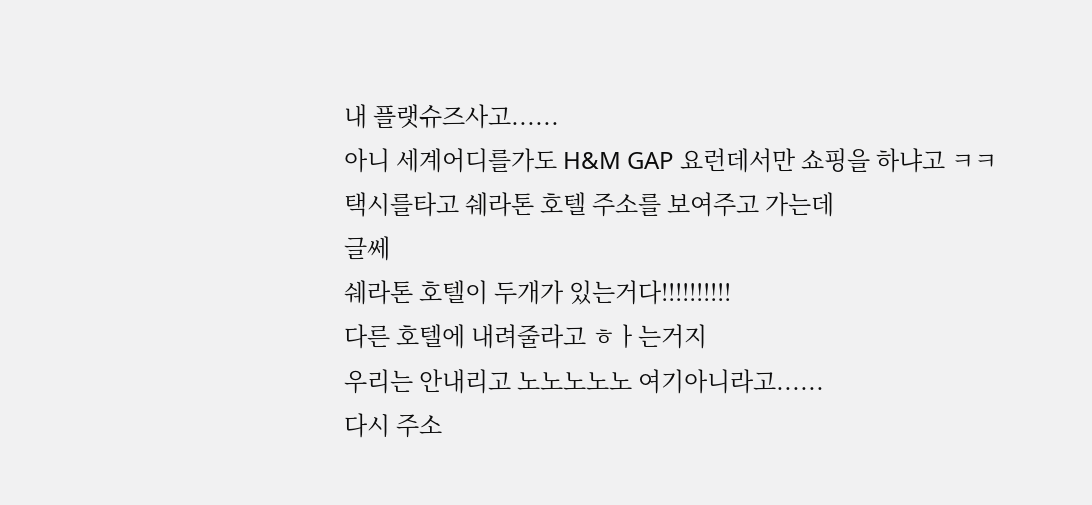내 플랫슈즈사고......
아니 세계어디를가도 H&M GAP 요런데서만 쇼핑을 하냐고 ㅋㅋ
택시를타고 쉐라톤 호텔 주소를 보여주고 가는데
글쎄
쉐라톤 호텔이 두개가 있는거다!!!!!!!!!!
다른 호텔에 내려줄라고 ㅎㅏ는거지
우리는 안내리고 노노노노노 여기아니라고......
다시 주소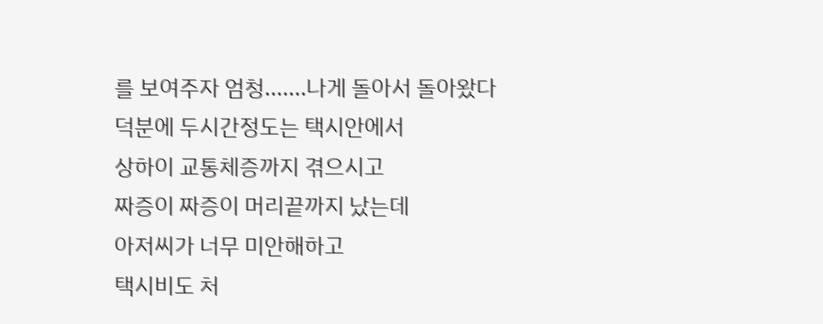를 보여주자 엄청.......나게 돌아서 돌아왔다
덕분에 두시간정도는 택시안에서
상하이 교통체증까지 겪으시고
짜증이 짜증이 머리끝까지 났는데
아저씨가 너무 미안해하고
택시비도 처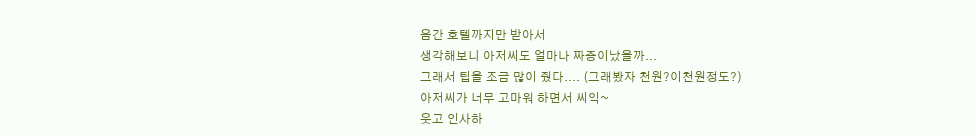음간 호텔까지만 받아서
생각해보니 아저씨도 얼마나 짜증이났을까...
그래서 팁을 조금 많이 줬다.... (그래봤자 천원?이천원정도?)
아저씨가 너무 고마워 하면서 씨익~
웃고 인사하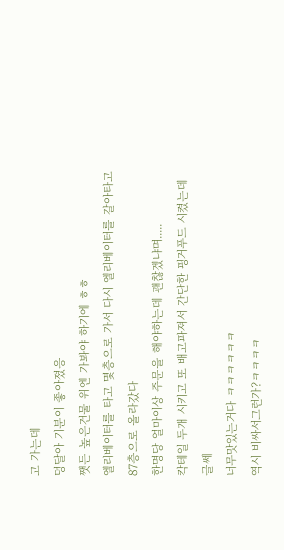고 가는데
덩달아 기분이 좋아졌응
쨋든 높은건물 위엔 가봐야 하기에 ㅎㅎ
엘리베이터를 타고 몇층으로 가서 다시 엘리베이터를 갈아타고
87층으로 올라갔다
한명당 얼마이상 주문을 해야하는데 괜찮겠냐며.....
칵테일 두개 시키고 또 배고파져서 간단한 핑거푸드 시켰는데
글쎄
너무맛있는거다 ㅋㅋㅋㅋㅋㅋ
역시 비싸서그런가?ㅋㅋㅋㅋ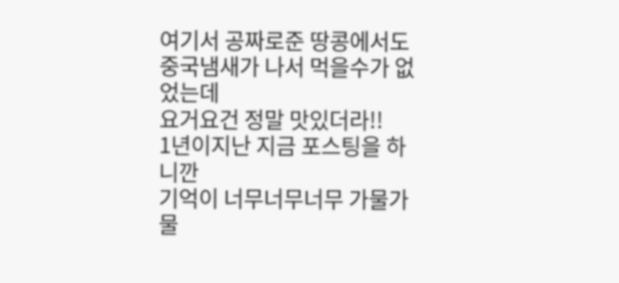여기서 공짜로준 땅콩에서도
중국냄새가 나서 먹을수가 없었는데
요거요건 정말 맛있더라!!
1년이지난 지금 포스팅을 하니깐
기억이 너무너무너무 가물가물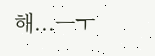해...ㅡㅜ